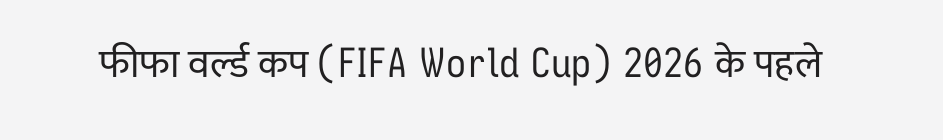फीफा वर्ल्ड कप (FIFA World Cup) 2026 के पहले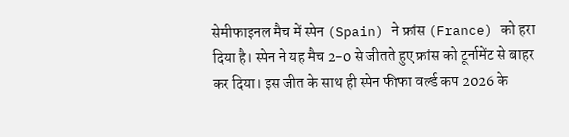सेमीफाइनल मैच में स्पेन (Spain) ने फ्रांस (France) को हरा दिया है। स्पेन ने यह मैच 2-0 से जीतते हुए फ्रांस को टूर्नामेंट से बाहर कर दिया। इस जीत के साथ ही स्पेन फीफा वर्ल्ड कप 2026 के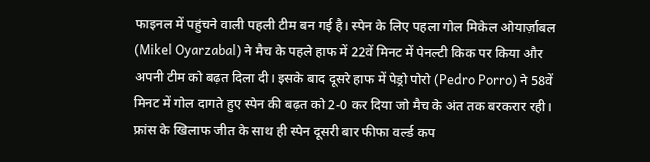फाइनल में पहुंचने वाली पहली टीम बन गई है। स्पेन के लिए पहला गोल मिकेल ओयार्ज़ाबल (Mikel Oyarzabal) ने मैच के पहले हाफ में 22वें मिनट में पेनल्टी किक पर किया और अपनी टीम को बढ़त दिला दी। इसके बाद दूसरे हाफ में पेड्रो पोरो (Pedro Porro) ने 58वें मिनट में गोल दागते हुए स्पेन की बढ़त को 2-0 कर दिया जो मैच के अंत तक बरकरार रही।
फ्रांस के खिलाफ जीत के साथ ही स्पेन दूसरी बार फीफा वर्ल्ड कप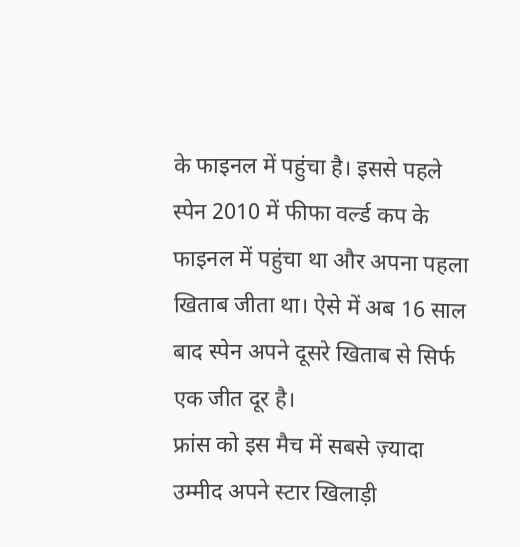के फाइनल में पहुंचा है। इससे पहले स्पेन 2010 में फीफा वर्ल्ड कप के फाइनल में पहुंचा था और अपना पहला खिताब जीता था। ऐसे में अब 16 साल बाद स्पेन अपने दूसरे खिताब से सिर्फ एक जीत दूर है।
फ्रांस को इस मैच में सबसे ज़्यादा उम्मीद अपने स्टार खिलाड़ी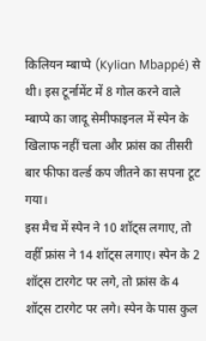किलियन म्बाप्पे (Kylian Mbappé) से थी। इस टूर्नामेंट में 8 गोल करने वाले म्बाप्पे का जादू सेमीफाइनल में स्पेन के खिलाफ नहीं चला और फ्रांस का तीसरी बार फीफा वर्ल्ड कप जीतने का सपना टूट गया।
इस मैच में स्पेन ने 10 शॉट्स लगाए, तो वहीँ फ्रांस ने 14 शॉट्स लगाए। स्पेन के 2 शॉट्स टारगेट पर लगे, तो फ्रांस के 4 शॉट्स टारगेट पर लगे। स्पेन के पास कुल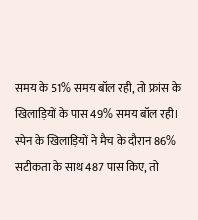समय के 51% समय बॉल रही, तो फ्रांस के खिलाड़ियों के पास 49% समय बॉल रही। स्पेन के खिलाड़ियों ने मैच के दौरान 86% सटीकता के साथ 487 पास किए, तो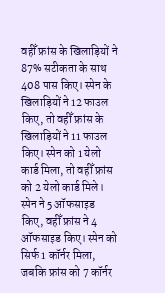वहीँ फ्रांस के खिलाड़ियों ने 87% सटीकता के साथ 408 पास किए। स्पेन के खिलाड़ियों ने 12 फाउल किए, तो वहीँ फ्रांस के खिलाड़ियों ने 11 फाउल किए। स्पेन को 1 येलो कार्ड मिला, तो वहीँ फ्रांस को 2 येलो कार्ड मिले। स्पेन ने 5 ऑफसाइड किए, वहीँ फ्रांस ने 4 ऑफसाइड किए। स्पेन को सिर्फ 1 कॉर्नर मिला, जबकि फ्रांस को 7 कॉर्नर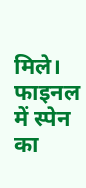मिले।
फाइनल में स्पेन का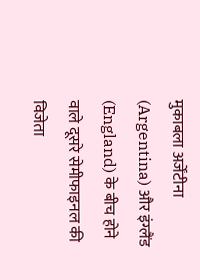मुकाबला अर्जेंटीना (Argentina) और इंग्लैंड (England) के बीच होने वाले दूसरे सेमीफाइनल की विजेता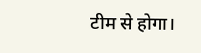टीम से होगा।